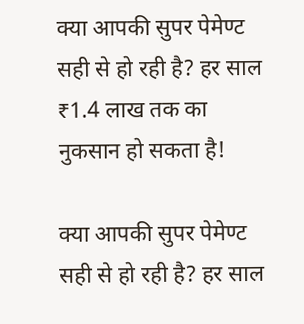क्या आपकी सुपर पेमेण्ट सही से हो रही है? हर साल ₹1.4 लाख तक का नुकसान हो सकता है!

क्या आपकी सुपर पेमेण्ट सही से हो रही है? हर साल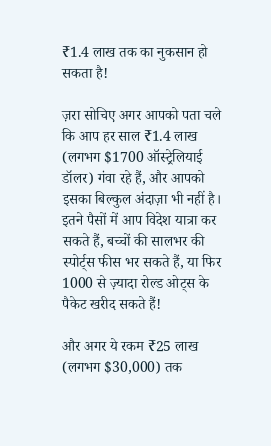₹1.4 लाख तक का नुकसान हो सकता है!

ज़रा सोचिए अगर आपको पता चले कि आप हर साल ₹1.4 लाख (लगभग $1700 ऑस्ट्रेलियाई डॉलर) गंवा रहे हैं, और आपको इसका बिल्कुल अंदाज़ा भी नहीं है। इतने पैसों में आप विदेश यात्रा कर सकते हैं, बच्चों की सालभर की स्पोर्ट्स फीस भर सकते हैं, या फिर 1000 से ज़्यादा रोल्ड ओट्स के पैकेट खरीद सकते हैं!

और अगर ये रकम ₹25 लाख (लगभग $30,000) तक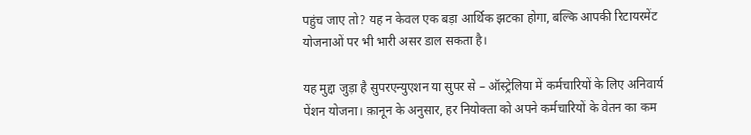पहुंच जाए तो? यह न केवल एक बड़ा आर्थिक झटका होगा, बल्कि आपकी रिटायरमेंट योजनाओं पर भी भारी असर डाल सकता है।

यह मुद्दा जुड़ा है सुपरएन्युएशन या सुपर से – ऑस्ट्रेलिया में कर्मचारियों के लिए अनिवार्य पेंशन योजना। क़ानून के अनुसार, हर नियोक्ता को अपने कर्मचारियों के वेतन का कम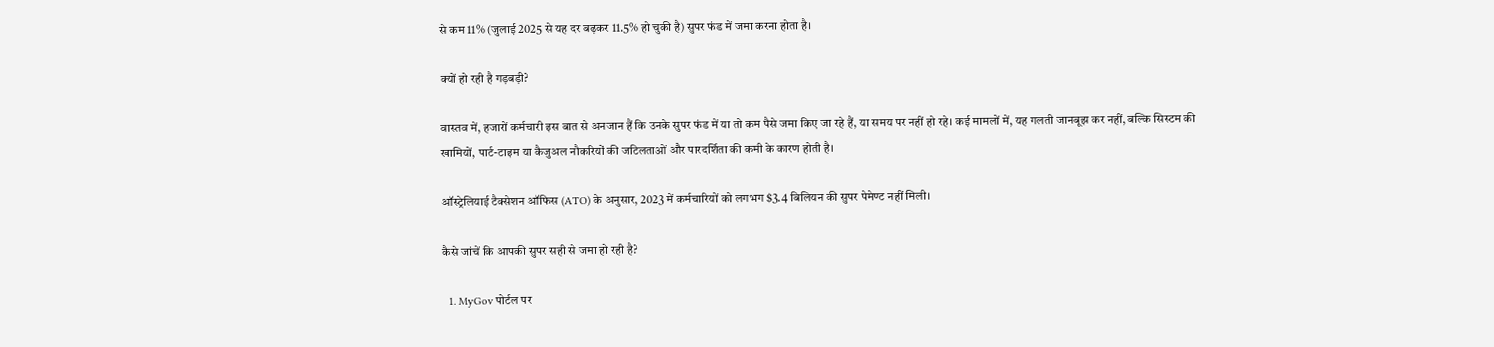से कम 11% (जुलाई 2025 से यह दर बढ़कर 11.5% हो चुकी है) सुपर फंड में जमा करना होता है।

क्यों हो रही है गड़बड़ी?

वास्तव में, हजारों कर्मचारी इस बात से अनजान हैं कि उनके सुपर फंड में या तो कम पैसे जमा किए जा रहे हैं, या समय पर नहीं हो रहे। कई मामलों में, यह गलती जानबूझ कर नहीं, बल्कि सिस्टम की खामियों, पार्ट-टाइम या कैजुअल नौकरियों की जटिलताओं और पारदर्शिता की कमी के कारण होती है।

ऑस्ट्रेलियाई टैक्सेशन ऑफिस (ATO) के अनुसार, 2023 में कर्मचारियों को लगभग $3.4 बिलियन की सुपर पेमेण्ट नहीं मिली।

कैसे जांचें कि आपकी सुपर सही से जमा हो रही है?

  1. MyGov पोर्टल पर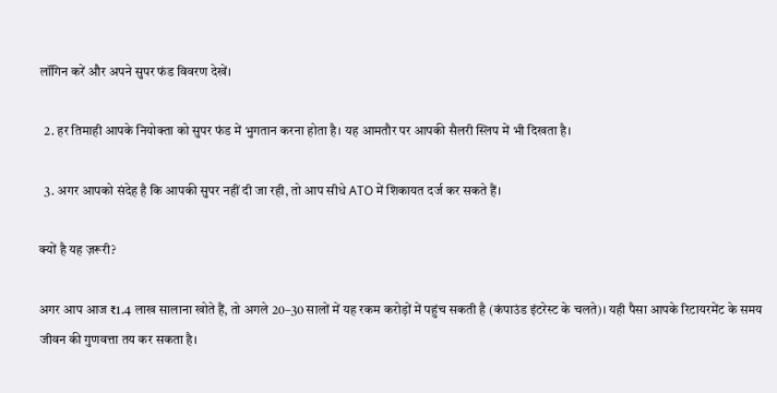लॉगिन करें और अपने सुपर फंड विवरण देखें।

  2. हर तिमाही आपके नियोक्ता को सुपर फंड में भुगतान करना होता है। यह आमतौर पर आपकी सैलरी स्लिप में भी दिखता है।

  3. अगर आपको संदेह है कि आपकी सुपर नहीं दी जा रही, तो आप सीधे ATO में शिकायत दर्ज कर सकते हैं।

क्यों है यह ज़रूरी?

अगर आप आज ₹1.4 लाख सालाना खोते हैं, तो अगले 20–30 सालों में यह रकम करोड़ों में पहुंच सकती है (कंपाउंड इंटरेस्ट के चलते)। यही पैसा आपके रिटायरमेंट के समय जीवन की गुणवत्ता तय कर सकता है।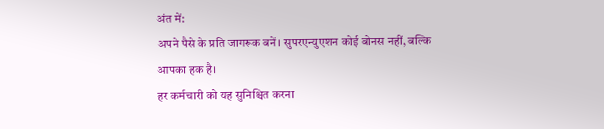अंत में:
अपने पैसे के प्रति जागरूक बनें। सुपरएन्युएशन कोई बोनस नहीं, बल्कि आपका हक है।
हर कर्मचारी को यह सुनिश्चित करना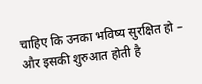चाहिए कि उनका भविष्य सुरक्षित हो – और इसकी शुरुआत होती है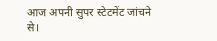आज अपनी सुपर स्टेटमेंट जांचने से।